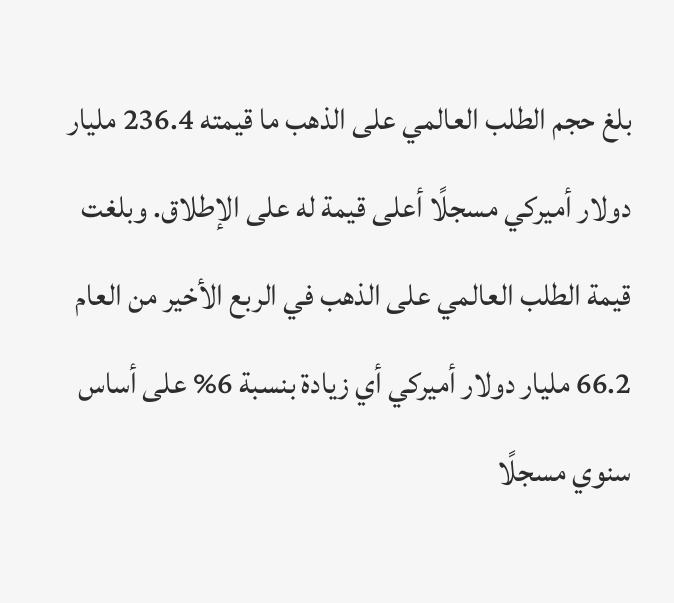بلغ حجم الطلب العالمي على الذهب ما قيمته 236.4 مليار دولار أميركي مسجلًا أعلى قيمة له على الإطلاق. وبلغت قيمة الطلب العالمي على الذهب في الربع الأخير من العام 66.2 مليار دولار أميركي أي زيادة بنسبة 6% على أساس سنوي مسجلًا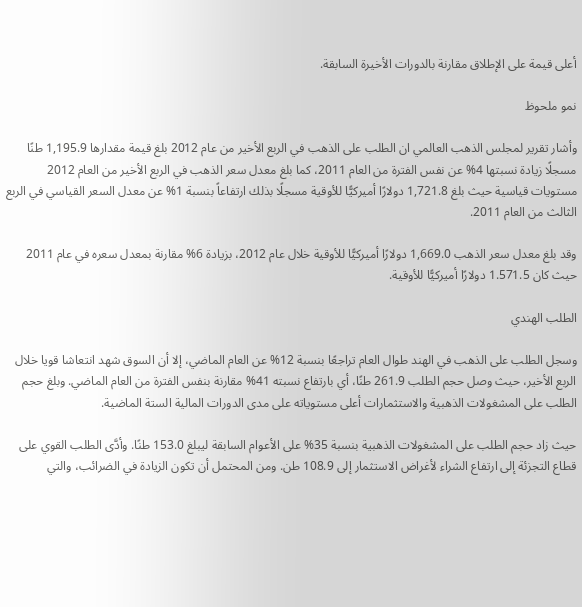أعلى قيمة على الإطلاق مقارنة بالدورات الأخيرة السابقة.

نمو ملحوظ

وأشار تقرير لمجلس الذهب العالمي ان الطلب على الذهب في الربع الأخير من عام 2012 بلغ قيمة مقدارها 1,195.9 طنًا مسجلًا زيادة نسبتها 4% عن نفس الفترة من العام 2011، كما بلغ معدل سعر الذهب في الربع الأخير من العام 2012 مستويات قياسية حيث بلغ 1,721.8 دولارًا أميركيًّا للأوقية مسجلًا بذلك ارتفاعاً بنسبة 1% عن معدل السعر القياسي في الربع الثالث من العام 2011.

وقد بلغ معدل سعر الذهب 1,669.0 دولارًا أميركيًّا للأوقية خلال عام 2012، بزيادة 6% مقارنة بمعدل سعره في عام 2011 حيث كان 1.571.5 دولارًا أميركيًّا للأوقية.

الطلب الهندي

وسجل الطلب على الذهب في الهند طوال العام تراجعًا بنسبة 12% عن العام الماضي، إلا أن السوق شهد انتعاشا قويا خلال الربع الأخير، حيث وصل حجم الطلب 261.9 طنًا، أي بارتفاع نسبته 41% مقارنة بنفس الفترة من العام الماضي. وبلغ حجم الطلب على المشغولات الذهبية والاستثمارات أعلى مستوياته على مدى الدورات المالية الستة الماضية.

حيث زاد حجم الطلب على المشغولات الذهبية بنسبة 35% على الأعوام السابقة ليبلغ 153.0 طنًا. وأدَّى الطلب القوي على قطاع التجزئة إلى ارتفاع الشراء لأغراض الاستثمار إلى 108.9 طن. ومن المحتمل أن تكون الزيادة في الضرائب، والتي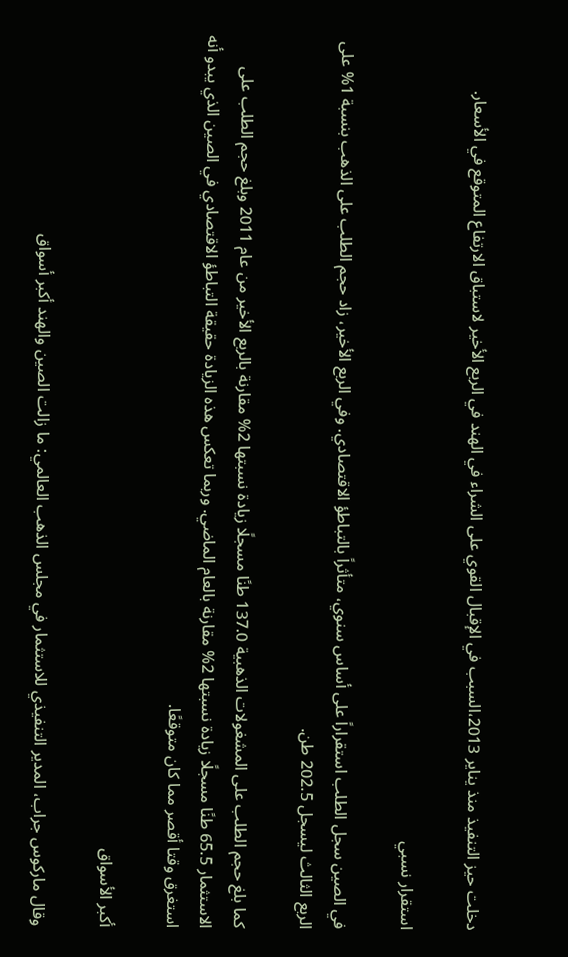دخلت حيز التنفيذ منذ يناير 2013،السبب في الإقبال القوي على الشراء في الهند في الربع الأخير لاستباق الارتفاع المتوقع في الأسعار.

استقرار نسبي

في الصين سجل الطلب استقراراً على أساس سنوي، متأثراً بالتباطؤ الاقتصادي. وفي الربع الأخير، زاد حجم الطلب على الذهب بنسبة 1% على الربع الثالث ليسجل 202.5 طن.

كما بلغ حجم الطلب على المشغولات الذهبية 137.0 طنًا مسجلًا زيادة نسبتها 2% مقارنة بالربع الأخير من عام 2011 وبلغ حجم الطلب على الاستثمار 65.5 طنًا مسجلًا زيادة نسبتها 2% مقارنة بالعام الماضي. وربما تعكس هذه الزيادة حقيقة التباطؤ الاقتصادي في الصين الذي يبدو أنه استغرق وقتا أقصر مما كان متوقعًا.

أكبر الأسواق

وقال ماركوس جراب، المدير التنفيذي للاستثمار في مجلس الذهب العالمي: ما زالت الصين والهند أكبر أسواق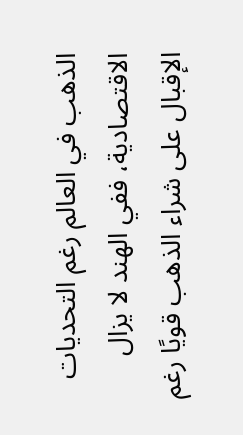الذهب في العالم رغم التحديات الاقتصادية، ففي الهند لا يزال الإقبال على شراء الذهب قويًا رغم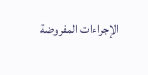الإجراءات المفروضة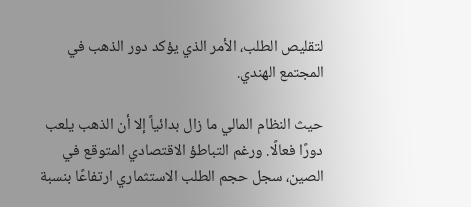لتقليص الطلب، الأمر الذي يؤكد دور الذهب في المجتمع الهندي.

حيث النظام المالي ما زال بدائياً إلا أن الذهب يلعب دورًا فعالًا. ورغم التباطؤ الاقتصادي المتوقع في الصين، سجل حجم الطلب الاستثماري ارتفاعًا بنسبة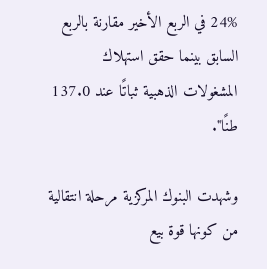24% في الربع الأخير مقارنة بالربع السابق بينما حقق استهلاك المشغولات الذهبية ثباتًا عند 137.0 طنًا".

وشهدت البنوك المركزية مرحلة انتقالية من كونها قوة بيع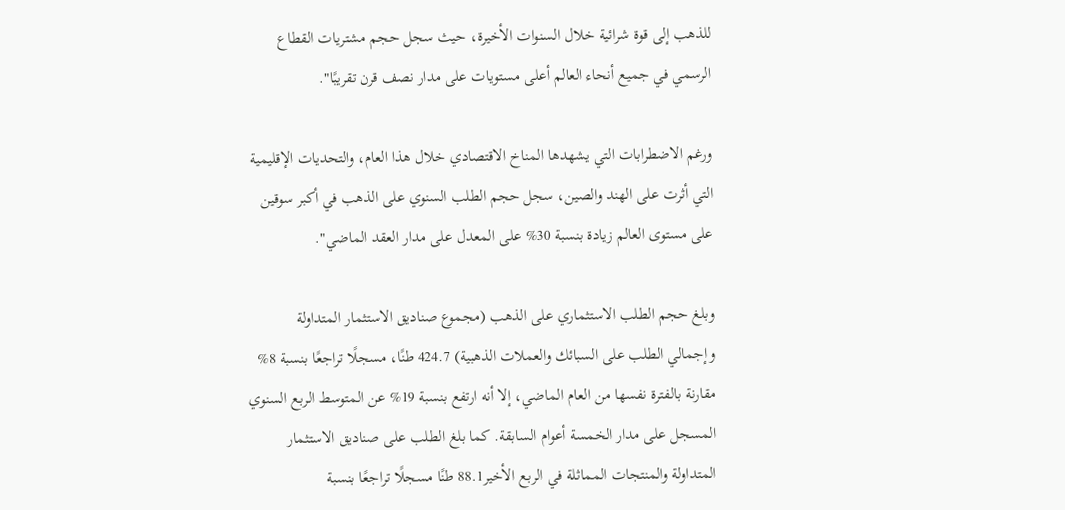للذهب إلى قوة شرائية خلال السنوات الأخيرة، حيث سجل حجم مشتريات القطاع الرسمي في جميع أنحاء العالم أعلى مستويات على مدار نصف قرن تقريبًا".

ورغم الاضطرابات التي يشهدها المناخ الاقتصادي خلال هذا العام، والتحديات الإقليمية التي أثرت على الهند والصين، سجل حجم الطلب السنوي على الذهب في أكبر سوقين على مستوى العالم زيادة بنسبة 30% على المعدل على مدار العقد الماضي".

وبلغ حجم الطلب الاستثماري على الذهب (مجموع صناديق الاستثمار المتداولة وإجمالي الطلب على السبائك والعملات الذهبية) 424.7 طنًا، مسجلًا تراجعًا بنسبة 8% مقارنة بالفترة نفسها من العام الماضي، إلا أنه ارتفع بنسبة 19% عن المتوسط الربع السنوي المسجل على مدار الخمسة أعوام السابقة. كما بلغ الطلب على صناديق الاستثمار المتداولة والمنتجات المماثلة في الربع الأخير88.1 طنًا مسجلًا تراجعًا بنسبة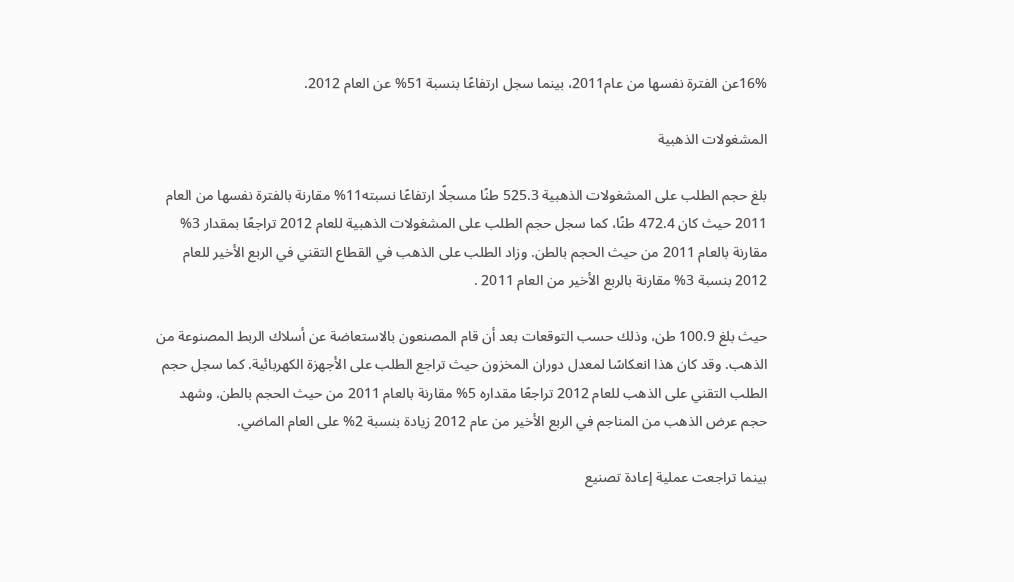16%عن الفترة نفسها من عام2011، بينما سجل ارتفاعًا بنسبة 51% عن العام 2012.

المشغولات الذهبية

بلغ حجم الطلب على المشغولات الذهبية 525.3 طنًا مسجلًا ارتفاعًا نسبته11% مقارنة بالفترة نفسها من العام 2011 حيث كان 472.4 طنًا، كما سجل حجم الطلب على المشغولات الذهبية للعام 2012 تراجعًا بمقدار 3% مقارنة بالعام 2011 من حيث الحجم بالطن. وزاد الطلب على الذهب في القطاع التقني في الربع الأخير للعام 2012 بنسبة 3% مقارنة بالربع الأخير من العام 2011 .

حيث بلغ 100.9 طن، وذلك حسب التوقعات بعد أن قام المصنعون بالاستعاضة عن أسلاك الربط المصنوعة من الذهب. وقد كان هذا انعكاسًا لمعدل دوران المخزون حيث تراجع الطلب على الأجهزة الكهربائية. كما سجل حجم الطلب التقني على الذهب للعام 2012 تراجعًا مقداره 5% مقارنة بالعام 2011 من حيث الحجم بالطن. وشهد حجم عرض الذهب من المناجم في الربع الأخير من عام 2012 زيادة بنسبة 2% على العام الماضي.

بينما تراجعت عملية إعادة تصنيع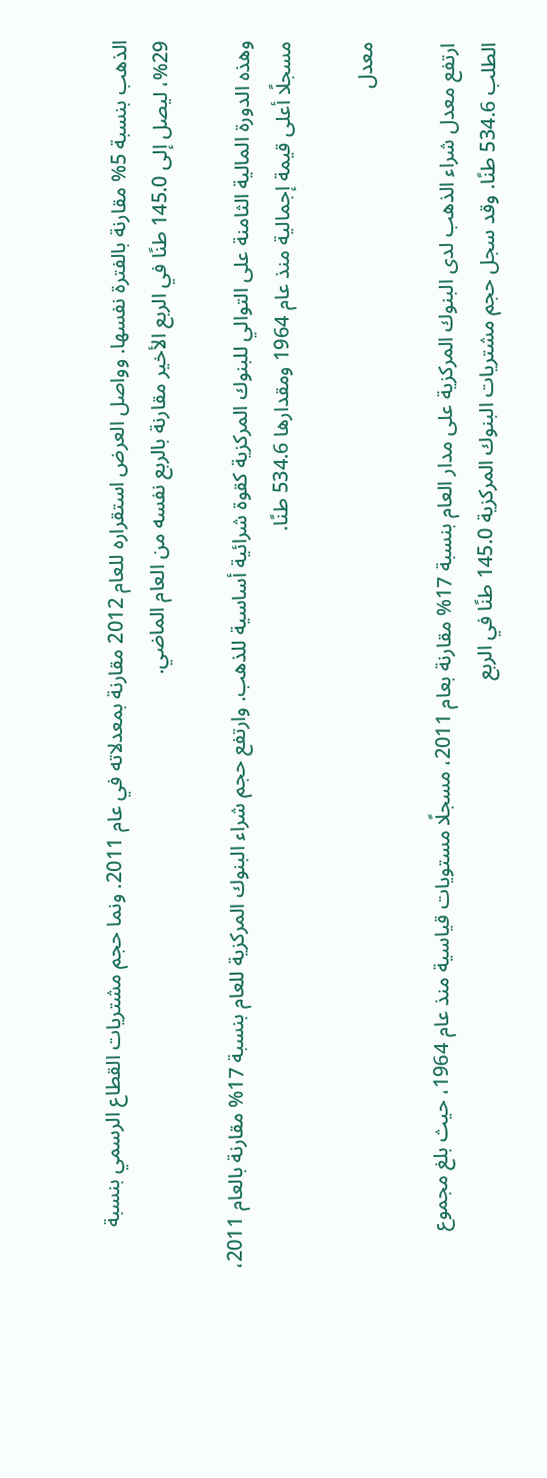الذهب بنسبة 5% مقارنة بالفترة نفسها. وواصل العرض استقراره للعام 2012 مقارنة بمعدلاته في عام 2011. ونما حجم مشتريات القطاع الرسمي بنسبة 29%، ليصل إلى 145.0 طنًا في الربع الأخير مقارنة بالربع نفسه من العام الماضي.

وهذه الدورة المالية الثامنة على التوالي للبنوك المركزية كقوة شرائية أساسية للذهب. وارتفع حجم شراء البنوك المركزية للعام بنسبة 17% مقارنة بالعام 2011، مسجلًا أعلى قيمة إجمالية منذ عام 1964 ومقدارها 534.6 طنًا.

معدل

ارتفع معدل شراء الذهب لدى البنوك المركزية على مدار العام بنسبة 17% مقارنة بعام 2011، مسجلًا مستويات قياسية منذ عام 1964، حيث بلغ مجموع الطلب 534.6 طنًا. وقد سجل حجم مشتريات البنوك المركزية 145.0 طنًا في الربع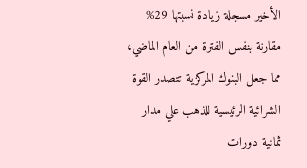الأخير مسجلة زيادة نسبتها 29% مقارنة بنفس الفترة من العام الماضي، مما جعل البنوك المركزية تتصدر القوة الشرائية الرئيسية للذهب علي مدار ثمانية دورات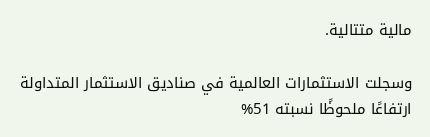مالية متتالية.

وسجلت الاستثمارات العالمية في صناديق الاستثمار المتداولة ارتفاعًا ملحوظًا نسبته 51%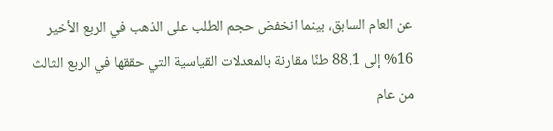عن العام السابق، بينما انخفض حجم الطلب على الذهب في الربع الأخير 16% إلى 88.1 طنًا مقارنة بالمعدلات القياسية التي حققها في الربع الثالث من عام